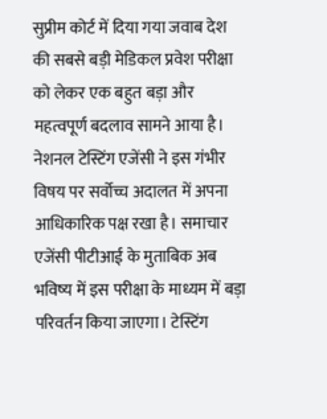सुप्रीम कोर्ट में दिया गया जवाब देश की सबसे बड़ी मेडिकल प्रवेश परीक्षा को लेकर एक बहुत बड़ा और महत्वपूर्ण बदलाव सामने आया है। नेशनल टेस्टिंग एजेंसी ने इस गंभीर विषय पर सर्वोच्च अदालत में अपना आधिकारिक पक्ष रखा है। समाचार एजेंसी पीटीआई के मुताबिक अब भविष्य में इस परीक्षा के माध्यम में बड़ा परिवर्तन किया जाएगा। टेस्टिंग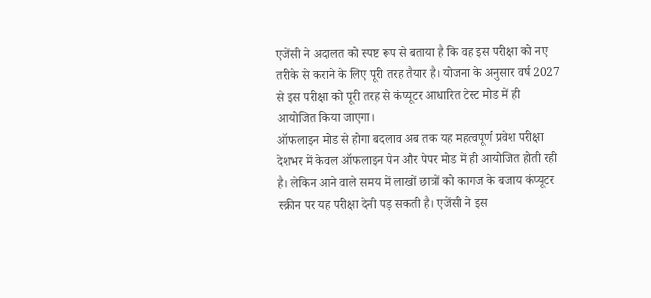एजेंसी ने अदालत को स्पष्ट रूप से बताया है कि वह इस परीक्षा को नए तरीके से कराने के लिए पूरी तरह तैयार है। योजना के अनुसार वर्ष 2027 से इस परीक्षा को पूरी तरह से कंप्यूटर आधारित टेस्ट मोड में ही आयोजित किया जाएगा।
ऑफलाइन मोड से होगा बदलाव अब तक यह महत्वपूर्ण प्रवेश परीक्षा देशभर में केवल ऑफलाइन पेन और पेपर मोड में ही आयोजित होती रही है। लेकिन आने वाले समय में लाखों छात्रों को कागज के बजाय कंप्यूटर स्क्रीन पर यह परीक्षा देनी पड़ सकती है। एजेंसी ने इस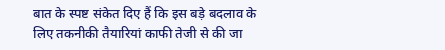बात के स्पष्ट संकेत दिए हैं कि इस बड़े बदलाव के लिए तकनीकी तैयारियां काफी तेजी से की जा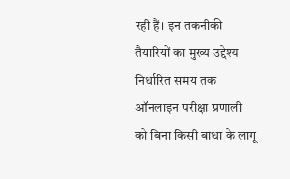रही हैं। इन तकनीकी तैयारियों का मुख्य उद्देश्य निर्धारित समय तक ऑनलाइन परीक्षा प्रणाली को बिना किसी बाधा के लागू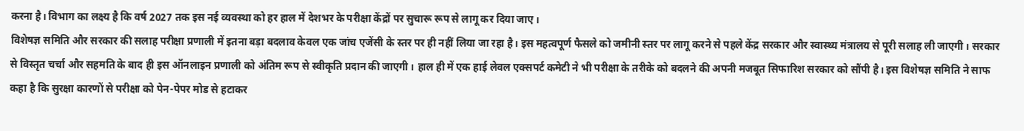करना है। विभाग का लक्ष्य है कि वर्ष 2027 तक इस नई व्यवस्था को हर हाल में देशभर के परीक्षा केंद्रों पर सुचारू रूप से लागू कर दिया जाए।
विशेषज्ञ समिति और सरकार की सलाह परीक्षा प्रणाली में इतना बड़ा बदलाव केवल एक जांच एजेंसी के स्तर पर ही नहीं लिया जा रहा है। इस महत्वपूर्ण फैसले को जमीनी स्तर पर लागू करने से पहले केंद्र सरकार और स्वास्थ्य मंत्रालय से पूरी सलाह ली जाएगी। सरकार से विस्तृत चर्चा और सहमति के बाद ही इस ऑनलाइन प्रणाली को अंतिम रूप से स्वीकृति प्रदान की जाएगी। हाल ही में एक हाई लेवल एक्सपर्ट कमेटी ने भी परीक्षा के तरीके को बदलने की अपनी मजबूत सिफारिश सरकार को सौंपी है। इस विशेषज्ञ समिति ने साफ कहा है कि सुरक्षा कारणों से परीक्षा को पेन-पेपर मोड से हटाकर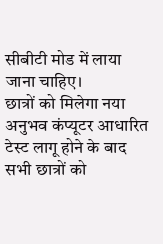सीबीटी मोड में लाया जाना चाहिए।
छात्रों को मिलेगा नया अनुभव कंप्यूटर आधारित टेस्ट लागू होने के बाद सभी छात्रों को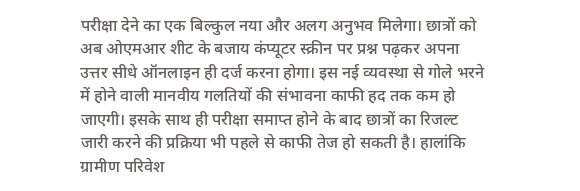परीक्षा देने का एक बिल्कुल नया और अलग अनुभव मिलेगा। छात्रों को अब ओएमआर शीट के बजाय कंप्यूटर स्क्रीन पर प्रश्न पढ़कर अपना उत्तर सीधे ऑनलाइन ही दर्ज करना होगा। इस नई व्यवस्था से गोले भरने में होने वाली मानवीय गलतियों की संभावना काफी हद तक कम हो जाएगी। इसके साथ ही परीक्षा समाप्त होने के बाद छात्रों का रिजल्ट जारी करने की प्रक्रिया भी पहले से काफी तेज हो सकती है। हालांकि ग्रामीण परिवेश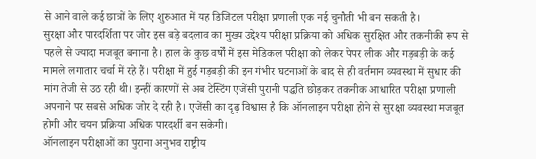से आने वाले कई छात्रों के लिए शुरुआत में यह डिजिटल परीक्षा प्रणाली एक नई चुनौती भी बन सकती है।
सुरक्षा और पारदर्शिता पर जोर इस बड़े बदलाव का मुख्य उद्देश्य परीक्षा प्रक्रिया को अधिक सुरक्षित और तकनीकी रूप से पहले से ज्यादा मजबूत बनाना है। हाल के कुछ वर्षों में इस मेडिकल परीक्षा को लेकर पेपर लीक और गड़बड़ी के कई मामले लगातार चर्चा में रहे हैं। परीक्षा में हुई गड़बड़ी की इन गंभीर घटनाओं के बाद से ही वर्तमान व्यवस्था में सुधार की मांग तेजी से उठ रही थी। इन्हीं कारणों से अब टेस्टिंग एजेंसी पुरानी पद्धति छोड़कर तकनीक आधारित परीक्षा प्रणाली अपनाने पर सबसे अधिक जोर दे रही है। एजेंसी का दृढ़ विश्वास है कि ऑनलाइन परीक्षा होने से सुरक्षा व्यवस्था मजबूत होगी और चयन प्रक्रिया अधिक पारदर्शी बन सकेगी।
ऑनलाइन परीक्षाओं का पुराना अनुभव राष्ट्रीय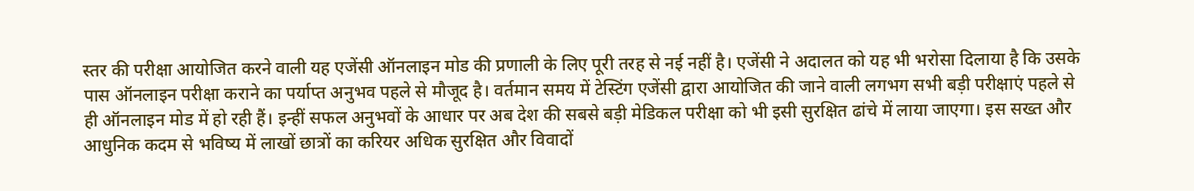स्तर की परीक्षा आयोजित करने वाली यह एजेंसी ऑनलाइन मोड की प्रणाली के लिए पूरी तरह से नई नहीं है। एजेंसी ने अदालत को यह भी भरोसा दिलाया है कि उसके पास ऑनलाइन परीक्षा कराने का पर्याप्त अनुभव पहले से मौजूद है। वर्तमान समय में टेस्टिंग एजेंसी द्वारा आयोजित की जाने वाली लगभग सभी बड़ी परीक्षाएं पहले से ही ऑनलाइन मोड में हो रही हैं। इन्हीं सफल अनुभवों के आधार पर अब देश की सबसे बड़ी मेडिकल परीक्षा को भी इसी सुरक्षित ढांचे में लाया जाएगा। इस सख्त और आधुनिक कदम से भविष्य में लाखों छात्रों का करियर अधिक सुरक्षित और विवादों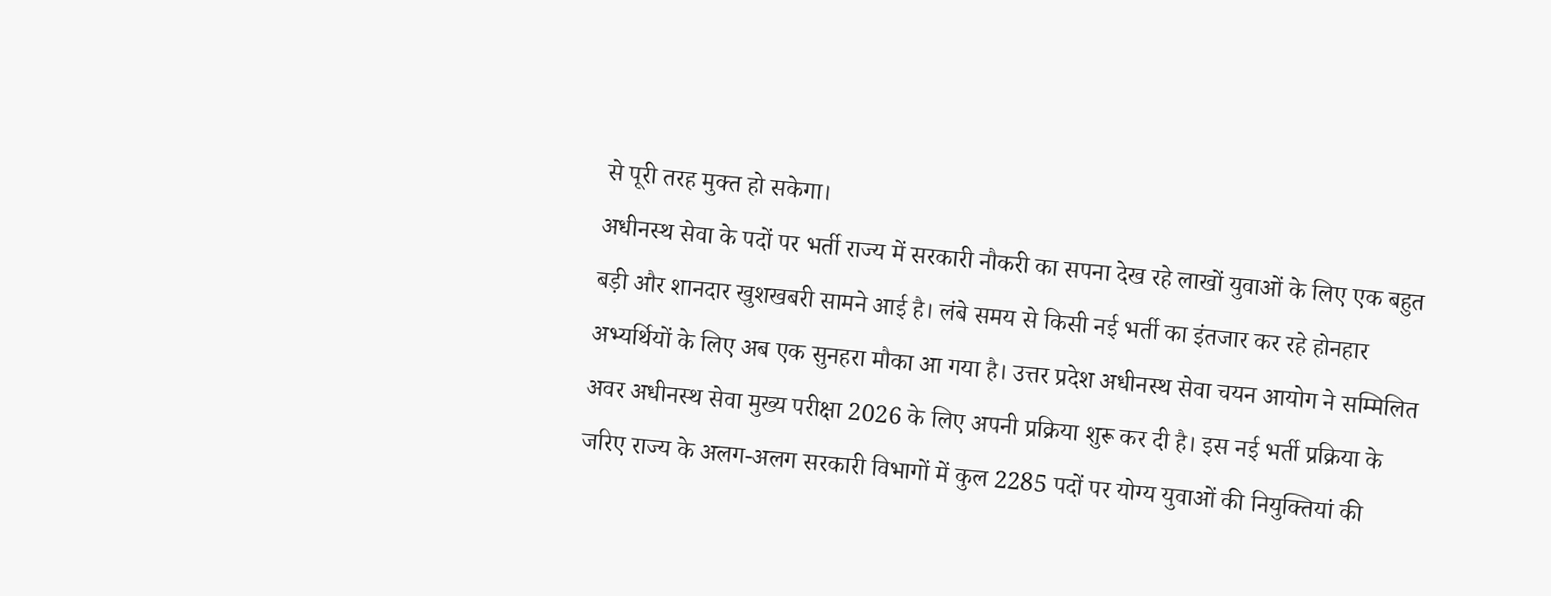से पूरी तरह मुक्त हो सकेगा।
अधीनस्थ सेवा के पदों पर भर्ती राज्य में सरकारी नौकरी का सपना देख रहे लाखों युवाओं के लिए एक बहुत बड़ी और शानदार खुशखबरी सामने आई है। लंबे समय से किसी नई भर्ती का इंतजार कर रहे होनहार अभ्यर्थियों के लिए अब एक सुनहरा मौका आ गया है। उत्तर प्रदेश अधीनस्थ सेवा चयन आयोग ने सम्मिलित अवर अधीनस्थ सेवा मुख्य परीक्षा 2026 के लिए अपनी प्रक्रिया शुरू कर दी है। इस नई भर्ती प्रक्रिया के जरिए राज्य के अलग-अलग सरकारी विभागों में कुल 2285 पदों पर योग्य युवाओं की नियुक्तियां की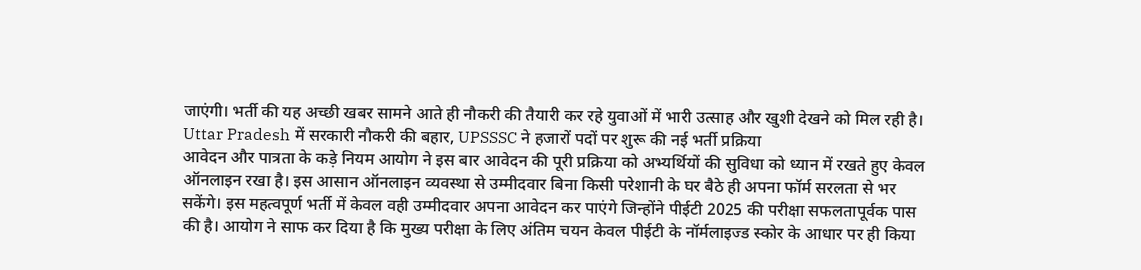जाएंगी। भर्ती की यह अच्छी खबर सामने आते ही नौकरी की तैयारी कर रहे युवाओं में भारी उत्साह और खुशी देखने को मिल रही है।
Uttar Pradesh में सरकारी नौकरी की बहार, UPSSSC ने हजारों पदों पर शुरू की नई भर्ती प्रक्रिया
आवेदन और पात्रता के कड़े नियम आयोग ने इस बार आवेदन की पूरी प्रक्रिया को अभ्यर्थियों की सुविधा को ध्यान में रखते हुए केवल ऑनलाइन रखा है। इस आसान ऑनलाइन व्यवस्था से उम्मीदवार बिना किसी परेशानी के घर बैठे ही अपना फॉर्म सरलता से भर सकेंगे। इस महत्वपूर्ण भर्ती में केवल वही उम्मीदवार अपना आवेदन कर पाएंगे जिन्होंने पीईटी 2025 की परीक्षा सफलतापूर्वक पास की है। आयोग ने साफ कर दिया है कि मुख्य परीक्षा के लिए अंतिम चयन केवल पीईटी के नॉर्मलाइज्ड स्कोर के आधार पर ही किया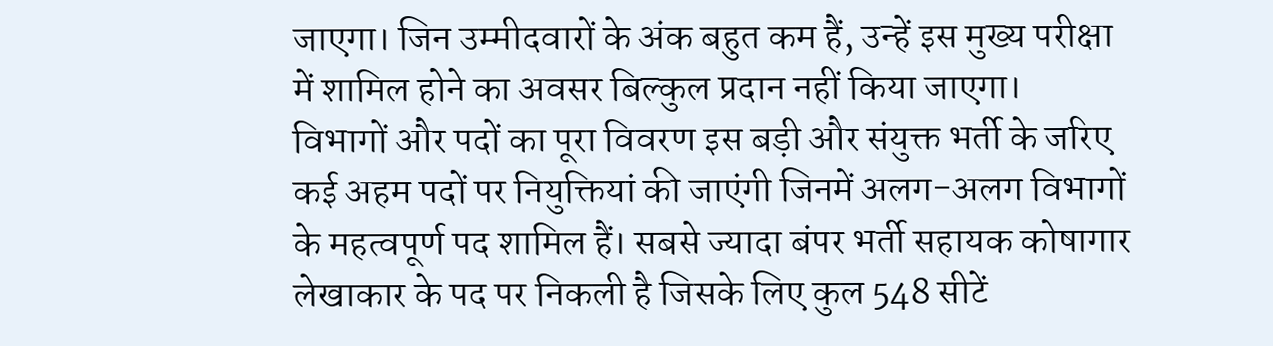जाएगा। जिन उम्मीदवारों के अंक बहुत कम हैं, उन्हें इस मुख्य परीक्षा में शामिल होने का अवसर बिल्कुल प्रदान नहीं किया जाएगा।
विभागों और पदों का पूरा विवरण इस बड़ी और संयुक्त भर्ती के जरिए कई अहम पदों पर नियुक्तियां की जाएंगी जिनमें अलग-अलग विभागों के महत्वपूर्ण पद शामिल हैं। सबसे ज्यादा बंपर भर्ती सहायक कोषागार लेखाकार के पद पर निकली है जिसके लिए कुल 548 सीटें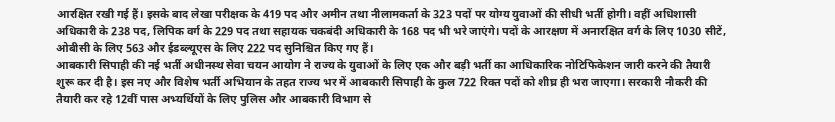आरक्षित रखी गई हैं। इसके बाद लेखा परीक्षक के 419 पद और अमीन तथा नीलामकर्ता के 323 पदों पर योग्य युवाओं की सीधी भर्ती होगी। वहीं अधिशासी अधिकारी के 238 पद, लिपिक वर्ग के 229 पद तथा सहायक चकबंदी अधिकारी के 168 पद भी भरे जाएंगे। पदों के आरक्षण में अनारक्षित वर्ग के लिए 1030 सीटें, ओबीसी के लिए 563 और ईडब्ल्यूएस के लिए 222 पद सुनिश्चित किए गए हैं।
आबकारी सिपाही की नई भर्ती अधीनस्थ सेवा चयन आयोग ने राज्य के युवाओं के लिए एक और बड़ी भर्ती का आधिकारिक नोटिफिकेशन जारी करने की तैयारी शुरू कर दी है। इस नए और विशेष भर्ती अभियान के तहत राज्य भर में आबकारी सिपाही के कुल 722 रिक्त पदों को शीघ्र ही भरा जाएगा। सरकारी नौकरी की तैयारी कर रहे 12वीं पास अभ्यर्थियों के लिए पुलिस और आबकारी विभाग से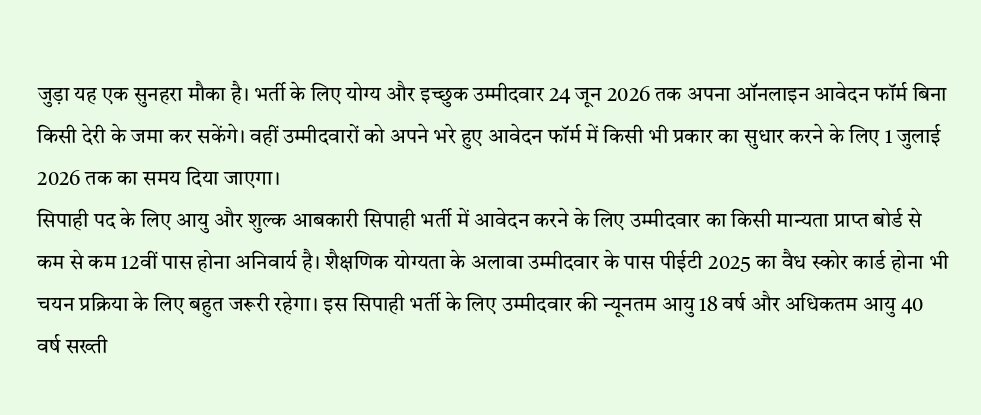जुड़ा यह एक सुनहरा मौका है। भर्ती के लिए योग्य और इच्छुक उम्मीदवार 24 जून 2026 तक अपना ऑनलाइन आवेदन फॉर्म बिना किसी देरी के जमा कर सकेंगे। वहीं उम्मीदवारों को अपने भरे हुए आवेदन फॉर्म में किसी भी प्रकार का सुधार करने के लिए 1 जुलाई 2026 तक का समय दिया जाएगा।
सिपाही पद के लिए आयु और शुल्क आबकारी सिपाही भर्ती में आवेदन करने के लिए उम्मीदवार का किसी मान्यता प्राप्त बोर्ड से कम से कम 12वीं पास होना अनिवार्य है। शैक्षणिक योग्यता के अलावा उम्मीदवार के पास पीईटी 2025 का वैध स्कोर कार्ड होना भी चयन प्रक्रिया के लिए बहुत जरूरी रहेगा। इस सिपाही भर्ती के लिए उम्मीदवार की न्यूनतम आयु 18 वर्ष और अधिकतम आयु 40 वर्ष सख्ती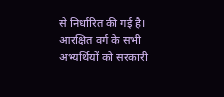से निर्धारित की गई है। आरक्षित वर्ग के सभी अभ्यर्थियों को सरकारी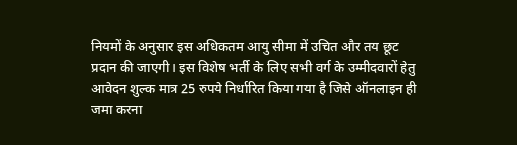नियमों के अनुसार इस अधिकतम आयु सीमा में उचित और तय छूट प्रदान की जाएगी। इस विशेष भर्ती के लिए सभी वर्ग के उम्मीदवारों हेतु आवेदन शुल्क मात्र 25 रुपये निर्धारित किया गया है जिसे ऑनलाइन ही जमा करना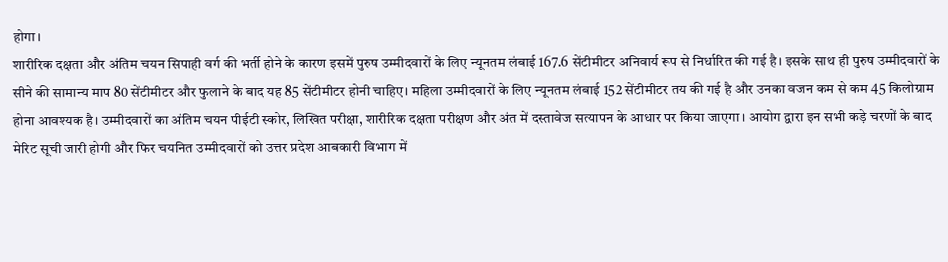होगा।
शारीरिक दक्षता और अंतिम चयन सिपाही वर्ग की भर्ती होने के कारण इसमें पुरुष उम्मीदवारों के लिए न्यूनतम लंबाई 167.6 सेंटीमीटर अनिवार्य रूप से निर्धारित की गई है। इसके साथ ही पुरुष उम्मीदवारों के सीने की सामान्य माप 80 सेंटीमीटर और फुलाने के बाद यह 85 सेंटीमीटर होनी चाहिए। महिला उम्मीदवारों के लिए न्यूनतम लंबाई 152 सेंटीमीटर तय की गई है और उनका वजन कम से कम 45 किलोग्राम होना आवश्यक है। उम्मीदवारों का अंतिम चयन पीईटी स्कोर, लिखित परीक्षा, शारीरिक दक्षता परीक्षण और अंत में दस्तावेज सत्यापन के आधार पर किया जाएगा। आयोग द्वारा इन सभी कड़े चरणों के बाद मेरिट सूची जारी होगी और फिर चयनित उम्मीदवारों को उत्तर प्रदेश आबकारी विभाग में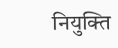नियुक्ति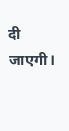दी जाएगी।